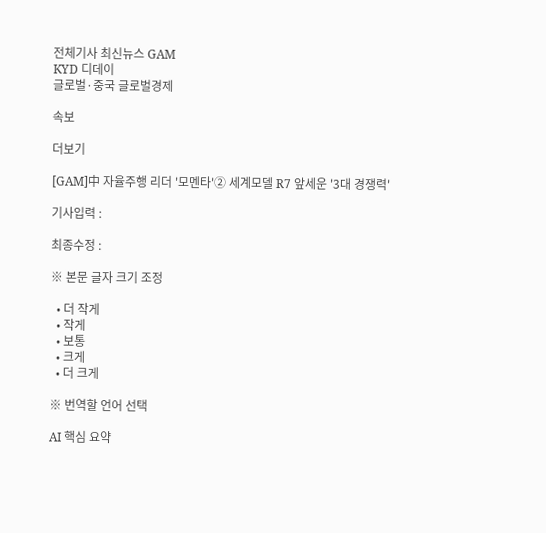전체기사 최신뉴스 GAM
KYD 디데이
글로벌·중국 글로벌경제

속보

더보기

[GAM]中 자율주행 리더 '모멘타'② 세계모델 R7 앞세운 '3대 경쟁력'

기사입력 :

최종수정 :

※ 본문 글자 크기 조정

  • 더 작게
  • 작게
  • 보통
  • 크게
  • 더 크게

※ 번역할 언어 선택

AI 핵심 요약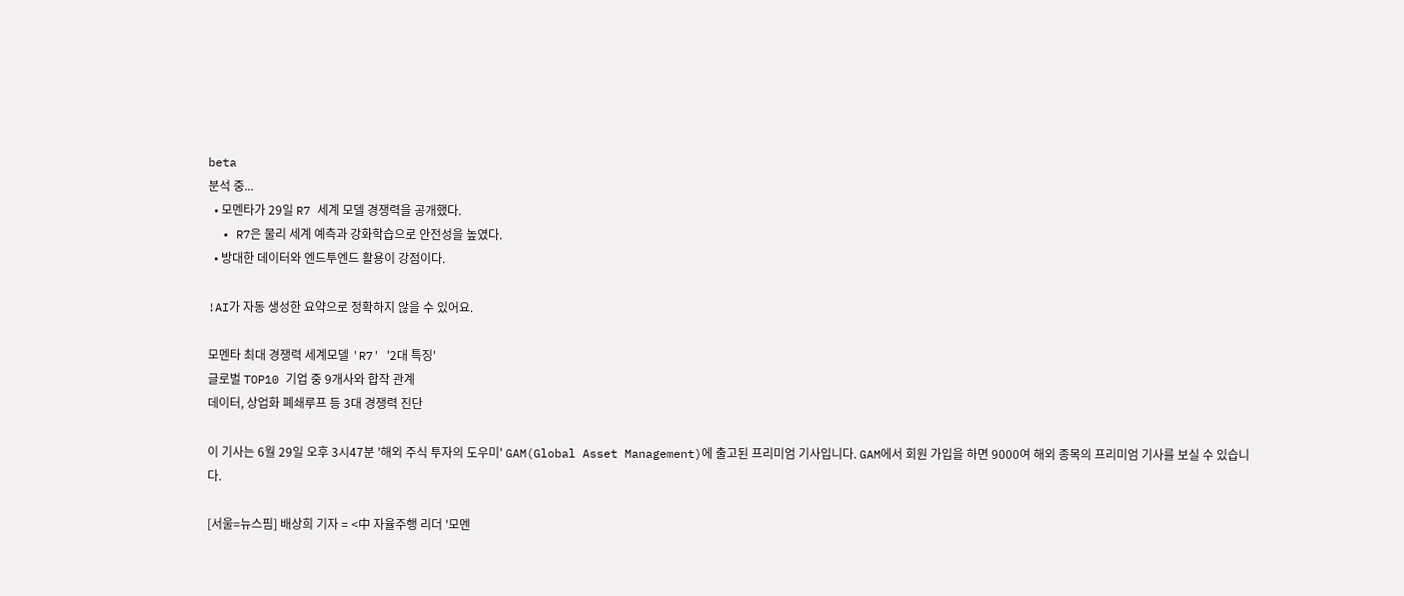beta
분석 중...
  • 모멘타가 29일 R7 세계 모델 경쟁력을 공개했다.
  • R7은 물리 세계 예측과 강화학습으로 안전성을 높였다.
  • 방대한 데이터와 엔드투엔드 활용이 강점이다.

!AI가 자동 생성한 요약으로 정확하지 않을 수 있어요.

모멘타 최대 경쟁력 세계모델 'R7' '2대 특징'
글로벌 TOP10 기업 중 9개사와 합작 관계
데이터, 상업화 폐쇄루프 등 3대 경쟁력 진단

이 기사는 6월 29일 오후 3시47분 '해외 주식 투자의 도우미' GAM(Global Asset Management)에 출고된 프리미엄 기사입니다. GAM에서 회원 가입을 하면 9000여 해외 종목의 프리미엄 기사를 보실 수 있습니다.

[서울=뉴스핌] 배상희 기자 = <中 자율주행 리더 '모멘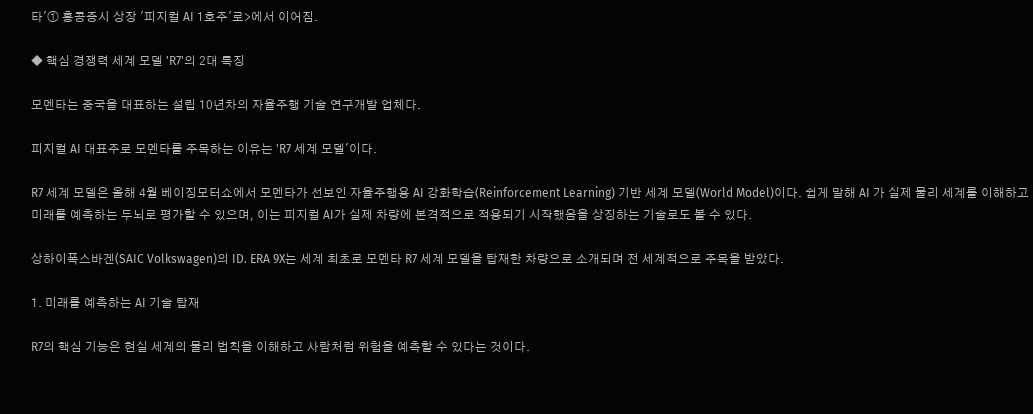타'① 홍콩증시 상장 '피지컬 AI 1호주'로>에서 이어짐.

◆ 핵심 경쟁력 세계 모델 'R7'의 2대 특징

모멘타는 중국을 대표하는 설립 10년차의 자율주행 기술 연구개발 업체다.

피지컬 AI 대표주로 모멘타를 주목하는 이유는 'R7 세계 모델'이다.

R7 세계 모델은 올해 4월 베이징모터쇼에서 모멘타가 선보인 자율주행용 AI 강화학습(Reinforcement Learning) 기반 세계 모델(World Model)이다. 쉽게 말해 AI 가 실제 물리 세계를 이해하고 미래를 예측하는 두뇌로 평가할 수 있으며, 이는 피지컬 AI가 실제 차량에 본격적으로 적용되기 시작했음을 상징하는 기술로도 볼 수 있다.

상하이폭스바겐(SAIC Volkswagen)의 ID. ERA 9X는 세계 최초로 모멘타 R7 세계 모델을 탑재한 차량으로 소개되며 전 세계적으로 주목을 받았다.

1. 미래를 예측하는 AI 기술 탑재

R7의 핵심 기능은 현실 세계의 물리 법칙을 이해하고 사람처럼 위험을 예측할 수 있다는 것이다.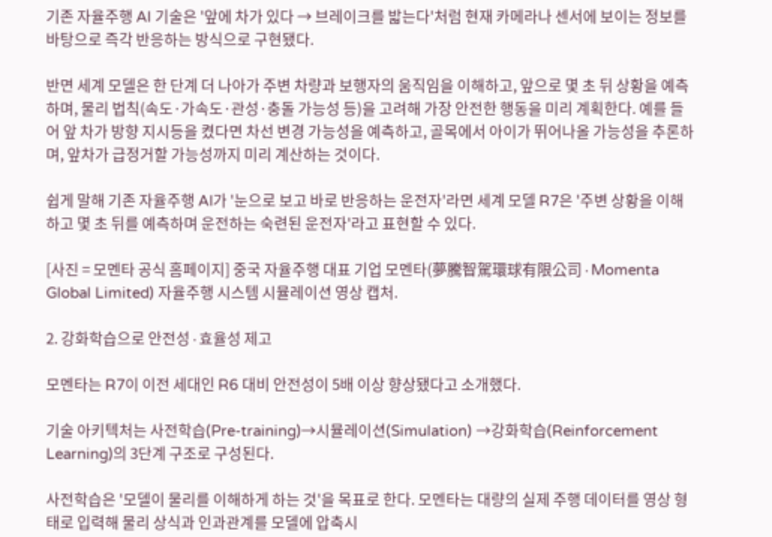기존 자율주행 AI 기술은 '앞에 차가 있다 → 브레이크를 밟는다'처럼 현재 카메라나 센서에 보이는 정보를 바탕으로 즉각 반응하는 방식으로 구현됐다.

반면 세계 모델은 한 단계 더 나아가 주변 차량과 보행자의 움직임을 이해하고, 앞으로 몇 초 뒤 상황을 예측하며, 물리 법칙(속도·가속도·관성·충돌 가능성 등)을 고려해 가장 안전한 행동을 미리 계획한다. 예를 들어 앞 차가 방향 지시등을 켰다면 차선 변경 가능성을 예측하고, 골목에서 아이가 뛰어나올 가능성을 추론하며, 앞차가 급정거할 가능성까지 미리 계산하는 것이다.

쉽게 말해 기존 자율주행 AI가 '눈으로 보고 바로 반응하는 운전자'라면 세계 모델 R7은 '주변 상황을 이해하고 몇 초 뒤를 예측하며 운전하는 숙련된 운전자'라고 표현할 수 있다.

[사진 = 모멘타 공식 홈페이지] 중국 자율주행 대표 기업 모멘타(夢騰智駕環球有限公司∙Momenta Global Limited) 자율주행 시스템 시뮬레이션 영상 캡처.

2. 강화학습으로 안전성∙효율성 제고

모멘타는 R7이 이전 세대인 R6 대비 안전성이 5배 이상 향상됐다고 소개했다.

기술 아키텍처는 사전학습(Pre-training)→시뮬레이션(Simulation) →강화학습(Reinforcement Learning)의 3단계 구조로 구성된다.

사전학습은 '모델이 물리를 이해하게 하는 것'을 목표로 한다. 모멘타는 대량의 실제 주행 데이터를 영상 형태로 입력해 물리 상식과 인과관계를 모델에 압축시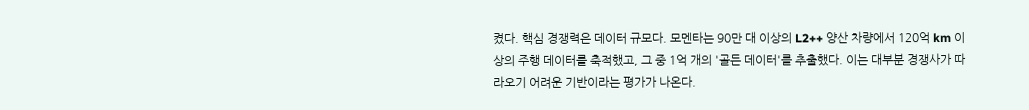켰다. 핵심 경쟁력은 데이터 규모다. 모멘타는 90만 대 이상의 L2++ 양산 차량에서 120억 km 이상의 주행 데이터를 축적했고, 그 중 1억 개의 '골든 데이터'를 추출했다. 이는 대부분 경쟁사가 따라오기 어려운 기반이라는 평가가 나온다.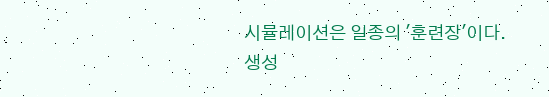시뮬레이션은 일종의 '훈련장'이다. 생성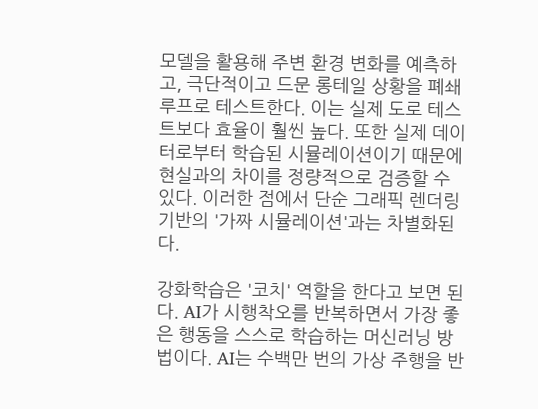모델을 활용해 주변 환경 변화를 예측하고, 극단적이고 드문 롱테일 상황을 폐쇄 루프로 테스트한다. 이는 실제 도로 테스트보다 효율이 훨씬 높다. 또한 실제 데이터로부터 학습된 시뮬레이션이기 때문에 현실과의 차이를 정량적으로 검증할 수 있다. 이러한 점에서 단순 그래픽 렌더링 기반의 '가짜 시뮬레이션'과는 차별화된다.

강화학습은 '코치' 역할을 한다고 보면 된다. AI가 시행착오를 반복하면서 가장 좋은 행동을 스스로 학습하는 머신러닝 방법이다. AI는 수백만 번의 가상 주행을 반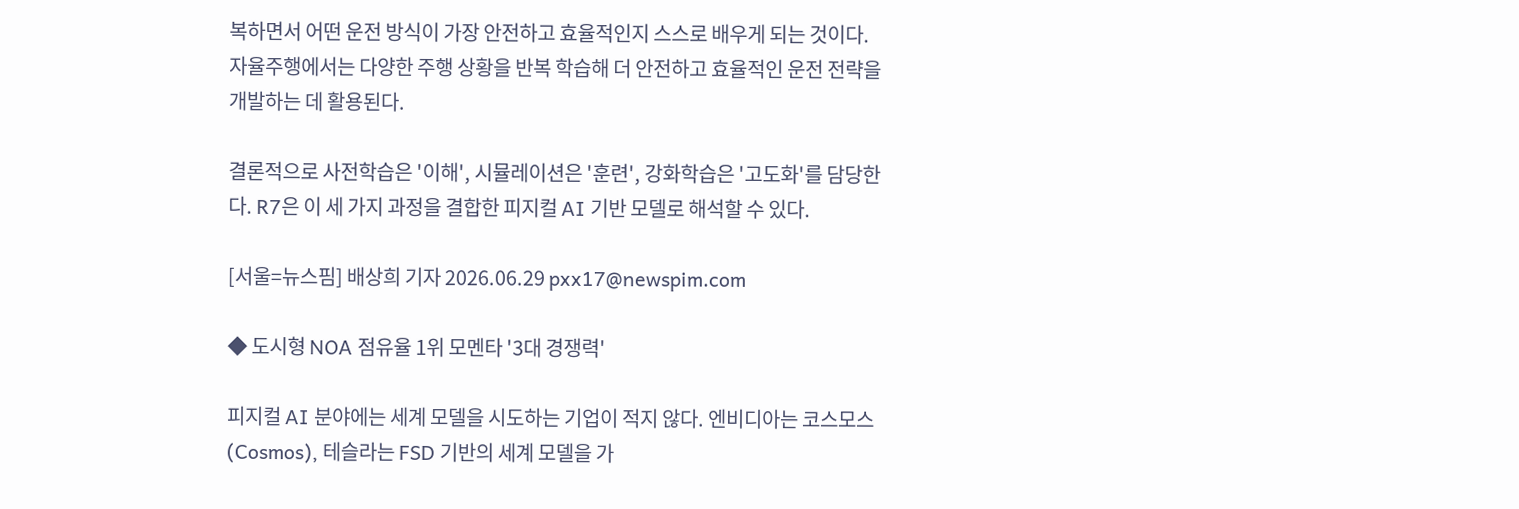복하면서 어떤 운전 방식이 가장 안전하고 효율적인지 스스로 배우게 되는 것이다. 자율주행에서는 다양한 주행 상황을 반복 학습해 더 안전하고 효율적인 운전 전략을 개발하는 데 활용된다.

결론적으로 사전학습은 '이해', 시뮬레이션은 '훈련', 강화학습은 '고도화'를 담당한다. R7은 이 세 가지 과정을 결합한 피지컬 AI 기반 모델로 해석할 수 있다.

[서울=뉴스핌] 배상희 기자 2026.06.29 pxx17@newspim.com

◆ 도시형 NOA 점유율 1위 모멘타 '3대 경쟁력'

피지컬 AI 분야에는 세계 모델을 시도하는 기업이 적지 않다. 엔비디아는 코스모스(Cosmos), 테슬라는 FSD 기반의 세계 모델을 가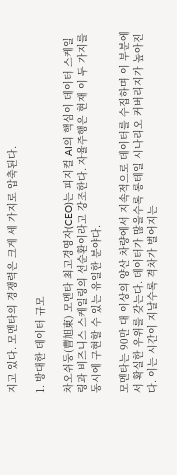지고 있다. 모멘타의 경쟁력은 크게 세 가지로 압축된다.

1. 방대한 데이터 규모

차오쉬둥(曹旭東) 모멘타 최고경영자(CEO)는 피지컬 AI의 핵심이 데이터 스케일링과 비즈니스 스케일링의 선순환이라고 강조한다. 자율주행은 현재 이 두 가지를 동시에 구현할 수 있는 유일한 분야다.

모멘타는 90만 대 이상의 양산 차량에서 지속적으로 데이터를 수집하며 이 부분에서 확실한 우위를 갖는다. 데이터가 많을수록 롱테일 시나리오 커버리지가 높아진다. 이는 시간이 지날수록 격차가 벌어지는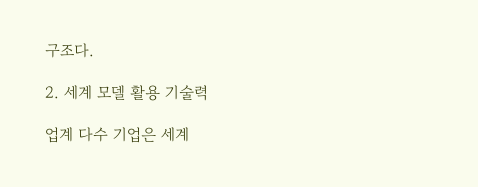구조다.

2. 세계 모델 활용 기술력

업계 다수 기업은 세계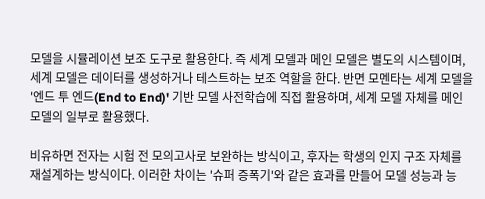모델을 시뮬레이션 보조 도구로 활용한다. 즉 세계 모델과 메인 모델은 별도의 시스템이며, 세계 모델은 데이터를 생성하거나 테스트하는 보조 역할을 한다. 반면 모멘타는 세계 모델을 '엔드 투 엔드(End to End)' 기반 모델 사전학습에 직접 활용하며, 세계 모델 자체를 메인 모델의 일부로 활용했다.

비유하면 전자는 시험 전 모의고사로 보완하는 방식이고, 후자는 학생의 인지 구조 자체를 재설계하는 방식이다. 이러한 차이는 '슈퍼 증폭기'와 같은 효과를 만들어 모델 성능과 능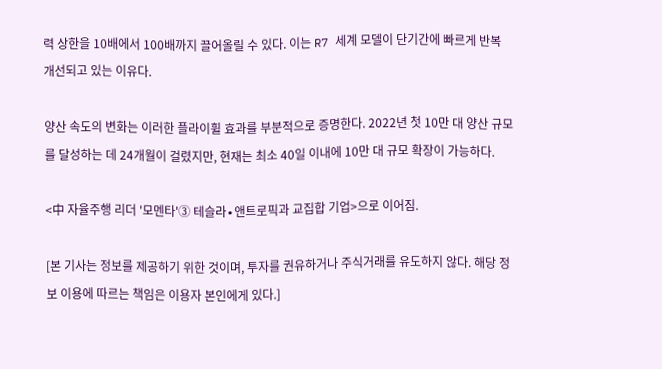력 상한을 10배에서 100배까지 끌어올릴 수 있다. 이는 R7 세계 모델이 단기간에 빠르게 반복 개선되고 있는 이유다.

양산 속도의 변화는 이러한 플라이휠 효과를 부분적으로 증명한다. 2022년 첫 10만 대 양산 규모를 달성하는 데 24개월이 걸렸지만, 현재는 최소 40일 이내에 10만 대 규모 확장이 가능하다.

<中 자율주행 리더 '모멘타'③ 테슬라∙앤트로픽과 교집합 기업>으로 이어짐.

[본 기사는 정보를 제공하기 위한 것이며, 투자를 권유하거나 주식거래를 유도하지 않다. 해당 정보 이용에 따르는 책임은 이용자 본인에게 있다.]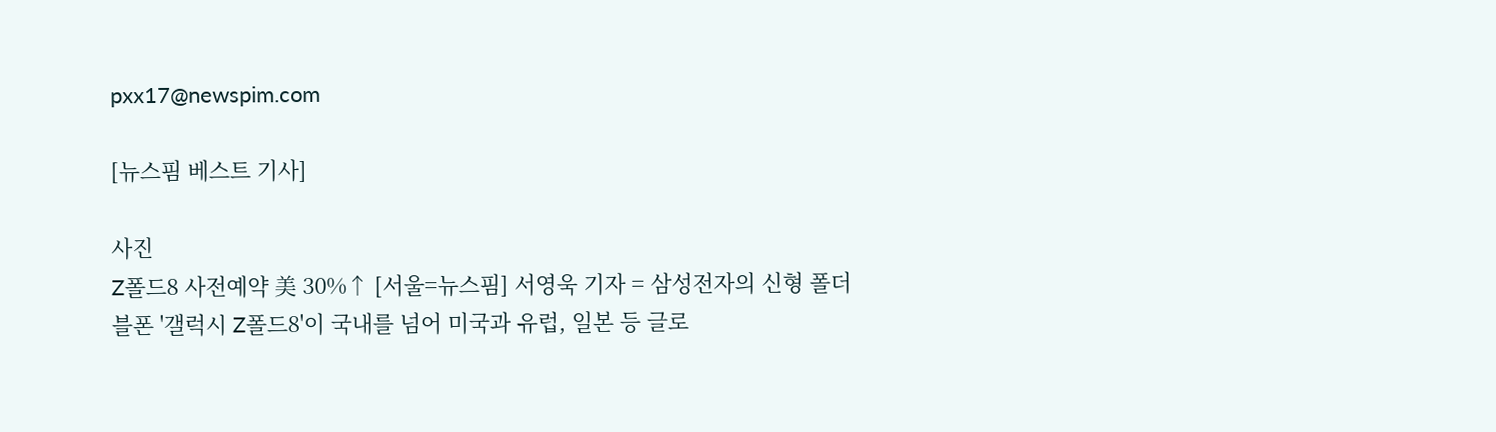pxx17@newspim.com

[뉴스핌 베스트 기사]

사진
Z폴드8 사전예약 美 30%↑ [서울=뉴스핌] 서영욱 기자 = 삼성전자의 신형 폴더블폰 '갤럭시 Z폴드8'이 국내를 넘어 미국과 유럽, 일본 등 글로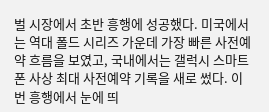벌 시장에서 초반 흥행에 성공했다. 미국에서는 역대 폴드 시리즈 가운데 가장 빠른 사전예약 흐름을 보였고, 국내에서는 갤럭시 스마트폰 사상 최대 사전예약 기록을 새로 썼다. 이번 흥행에서 눈에 띄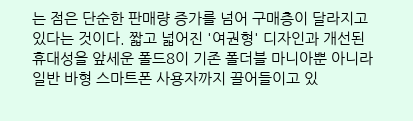는 점은 단순한 판매량 증가를 넘어 구매층이 달라지고 있다는 것이다. 짧고 넓어진 '여권형' 디자인과 개선된 휴대성을 앞세운 폴드8이 기존 폴더블 마니아뿐 아니라 일반 바형 스마트폰 사용자까지 끌어들이고 있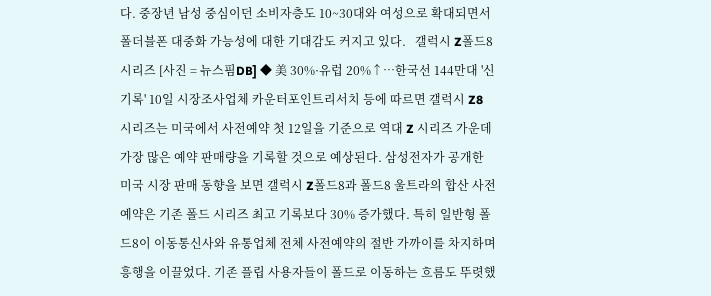다. 중장년 남성 중심이던 소비자층도 10~30대와 여성으로 확대되면서 폴더블폰 대중화 가능성에 대한 기대감도 커지고 있다.   갤럭시 Z폴드8 시리즈 [사진 = 뉴스핌DB] ◆ 美 30%·유럽 20%↑…한국선 144만대 '신기록' 10일 시장조사업체 카운터포인트리서치 등에 따르면 갤럭시 Z8 시리즈는 미국에서 사전예약 첫 12일을 기준으로 역대 Z 시리즈 가운데 가장 많은 예약 판매량을 기록할 것으로 예상된다. 삼성전자가 공개한 미국 시장 판매 동향을 보면 갤럭시 Z폴드8과 폴드8 울트라의 합산 사전예약은 기존 폴드 시리즈 최고 기록보다 30% 증가했다. 특히 일반형 폴드8이 이동통신사와 유통업체 전체 사전예약의 절반 가까이를 차지하며 흥행을 이끌었다. 기존 플립 사용자들이 폴드로 이동하는 흐름도 뚜렷했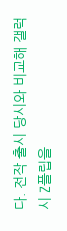다. 전작 출시 당시와 비교해 갤럭시 Z플립을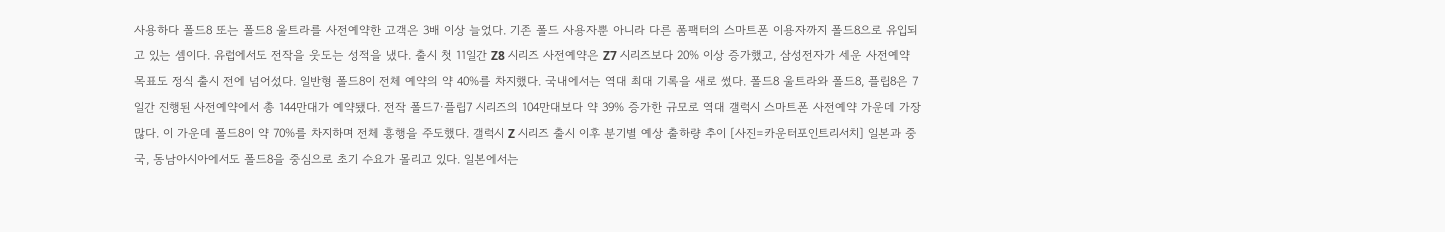사용하다 폴드8 또는 폴드8 울트라를 사전예약한 고객은 3배 이상 늘었다. 기존 폴드 사용자뿐 아니라 다른 폼팩터의 스마트폰 이용자까지 폴드8으로 유입되고 있는 셈이다. 유럽에서도 전작을 웃도는 성적을 냈다. 출시 첫 11일간 Z8 시리즈 사전예약은 Z7 시리즈보다 20% 이상 증가했고, 삼성전자가 세운 사전예약 목표도 정식 출시 전에 넘어섰다. 일반형 폴드8이 전체 예약의 약 40%를 차지했다. 국내에서는 역대 최대 기록을 새로 썼다. 폴드8 울트라와 폴드8, 플립8은 7일간 진행된 사전예약에서 총 144만대가 예약됐다. 전작 폴드7·플립7 시리즈의 104만대보다 약 39% 증가한 규모로 역대 갤럭시 스마트폰 사전예약 가운데 가장 많다. 이 가운데 폴드8이 약 70%를 차지하며 전체 흥행을 주도했다. 갤럭시 Z 시리즈 출시 이후 분기별 예상 출하량 추이 [사진=카운터포인트리서치] 일본과 중국, 동남아시아에서도 폴드8을 중심으로 초기 수요가 몰리고 있다. 일본에서는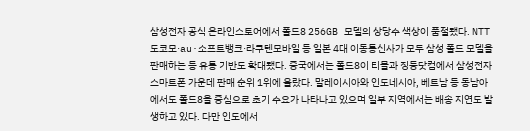삼성전자 공식 온라인스토어에서 폴드8 256GB 모델의 상당수 색상이 품절됐다. NTT도코모·au·소프트뱅크·라쿠텐모바일 등 일본 4대 이동통신사가 모두 삼성 폴드 모델을 판매하는 등 유통 기반도 확대됐다. 중국에서는 폴드8이 티몰과 징둥닷컴에서 삼성전자 스마트폰 가운데 판매 순위 1위에 올랐다. 말레이시아와 인도네시아, 베트남 등 동남아에서도 폴드8을 중심으로 초기 수요가 나타나고 있으며 일부 지역에서는 배송 지연도 발생하고 있다. 다만 인도에서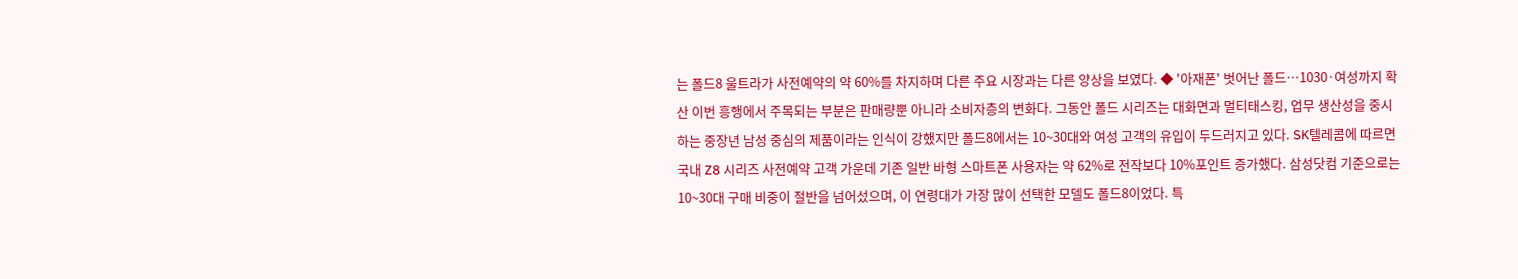는 폴드8 울트라가 사전예약의 약 60%를 차지하며 다른 주요 시장과는 다른 양상을 보였다. ◆ '아재폰' 벗어난 폴드…1030·여성까지 확산 이번 흥행에서 주목되는 부분은 판매량뿐 아니라 소비자층의 변화다. 그동안 폴드 시리즈는 대화면과 멀티태스킹, 업무 생산성을 중시하는 중장년 남성 중심의 제품이라는 인식이 강했지만 폴드8에서는 10~30대와 여성 고객의 유입이 두드러지고 있다. SK텔레콤에 따르면 국내 Z8 시리즈 사전예약 고객 가운데 기존 일반 바형 스마트폰 사용자는 약 62%로 전작보다 10%포인트 증가했다. 삼성닷컴 기준으로는 10~30대 구매 비중이 절반을 넘어섰으며, 이 연령대가 가장 많이 선택한 모델도 폴드8이었다. 특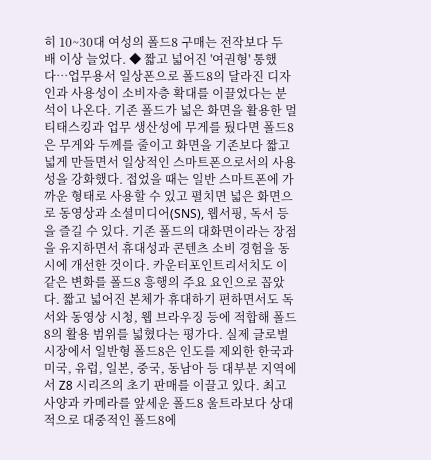히 10~30대 여성의 폴드8 구매는 전작보다 두 배 이상 늘었다. ◆ 짧고 넓어진 '여권형' 통했다…업무용서 일상폰으로 폴드8의 달라진 디자인과 사용성이 소비자층 확대를 이끌었다는 분석이 나온다. 기존 폴드가 넓은 화면을 활용한 멀티태스킹과 업무 생산성에 무게를 뒀다면 폴드8은 무게와 두께를 줄이고 화면을 기존보다 짧고 넓게 만들면서 일상적인 스마트폰으로서의 사용성을 강화했다. 접었을 때는 일반 스마트폰에 가까운 형태로 사용할 수 있고 펼치면 넓은 화면으로 동영상과 소셜미디어(SNS), 웹서핑, 독서 등을 즐길 수 있다. 기존 폴드의 대화면이라는 장점을 유지하면서 휴대성과 콘텐츠 소비 경험을 동시에 개선한 것이다. 카운터포인트리서치도 이 같은 변화를 폴드8 흥행의 주요 요인으로 꼽았다. 짧고 넓어진 본체가 휴대하기 편하면서도 독서와 동영상 시청, 웹 브라우징 등에 적합해 폴드8의 활용 범위를 넓혔다는 평가다. 실제 글로벌 시장에서 일반형 폴드8은 인도를 제외한 한국과 미국, 유럽, 일본, 중국, 동남아 등 대부분 지역에서 Z8 시리즈의 초기 판매를 이끌고 있다. 최고 사양과 카메라를 앞세운 폴드8 울트라보다 상대적으로 대중적인 폴드8에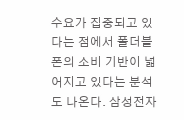수요가 집중되고 있다는 점에서 폴더블폰의 소비 기반이 넓어지고 있다는 분석도 나온다. 삼성전자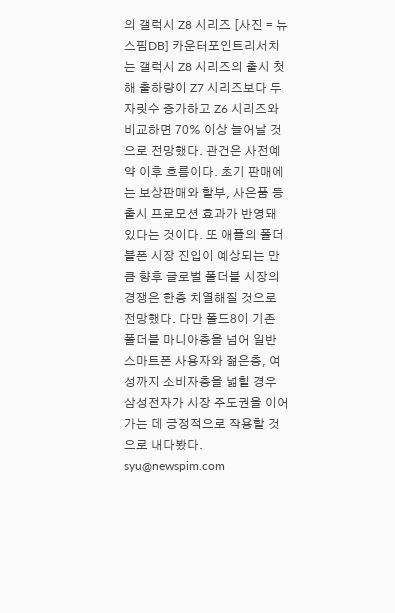의 갤럭시 Z8 시리즈 [사진 = 뉴스핌DB] 카운터포인트리서치는 갤럭시 Z8 시리즈의 출시 첫해 출하량이 Z7 시리즈보다 두 자릿수 증가하고 Z6 시리즈와 비교하면 70% 이상 늘어날 것으로 전망했다. 관건은 사전예약 이후 흐름이다. 초기 판매에는 보상판매와 할부, 사은품 등 출시 프로모션 효과가 반영돼 있다는 것이다. 또 애플의 폴더블폰 시장 진입이 예상되는 만큼 향후 글로벌 폴더블 시장의 경쟁은 한층 치열해질 것으로 전망했다. 다만 폴드8이 기존 폴더블 마니아층을 넘어 일반 스마트폰 사용자와 젊은층, 여성까지 소비자층을 넓힐 경우 삼성전자가 시장 주도권을 이어가는 데 긍정적으로 작용할 것으로 내다봤다. syu@newspim.com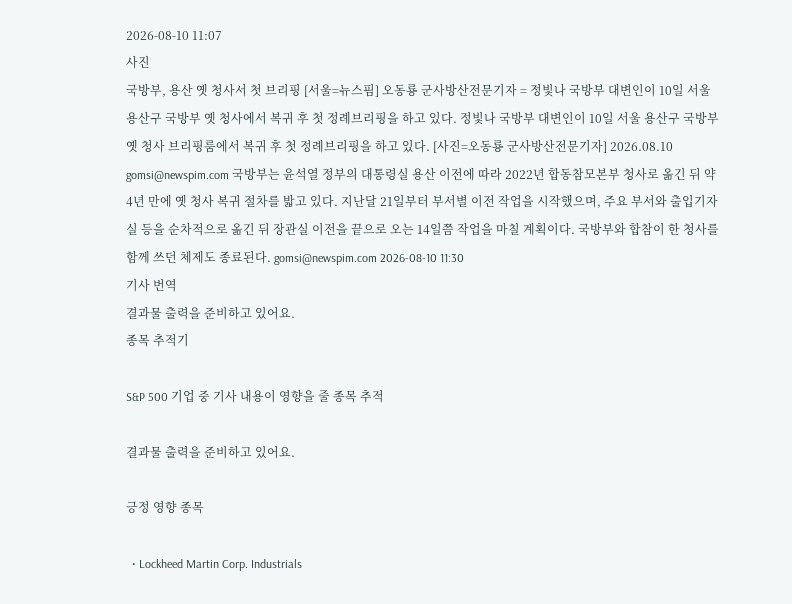2026-08-10 11:07
사진
국방부, 용산 옛 청사서 첫 브리핑 [서울=뉴스핌] 오동룡 군사방산전문기자 = 정빛나 국방부 대변인이 10일 서울 용산구 국방부 옛 청사에서 복귀 후 첫 정례브리핑을 하고 있다. 정빛나 국방부 대변인이 10일 서울 용산구 국방부 옛 청사 브리핑룸에서 복귀 후 첫 정례브리핑을 하고 있다. [사진=오동룡 군사방산전문기자] 2026.08.10 gomsi@newspim.com 국방부는 윤석열 정부의 대통령실 용산 이전에 따라 2022년 합동참모본부 청사로 옮긴 뒤 약 4년 만에 옛 청사 복귀 절차를 밟고 있다. 지난달 21일부터 부서별 이전 작업을 시작했으며, 주요 부서와 출입기자실 등을 순차적으로 옮긴 뒤 장관실 이전을 끝으로 오는 14일쯤 작업을 마칠 계획이다. 국방부와 합참이 한 청사를 함께 쓰던 체제도 종료된다. gomsi@newspim.com 2026-08-10 11:30
기사 번역
결과물 출력을 준비하고 있어요.
종목 추적기

S&P 500 기업 중 기사 내용이 영향을 줄 종목 추적

결과물 출력을 준비하고 있어요.

긍정 영향 종목

  • Lockheed Martin Corp. Industrials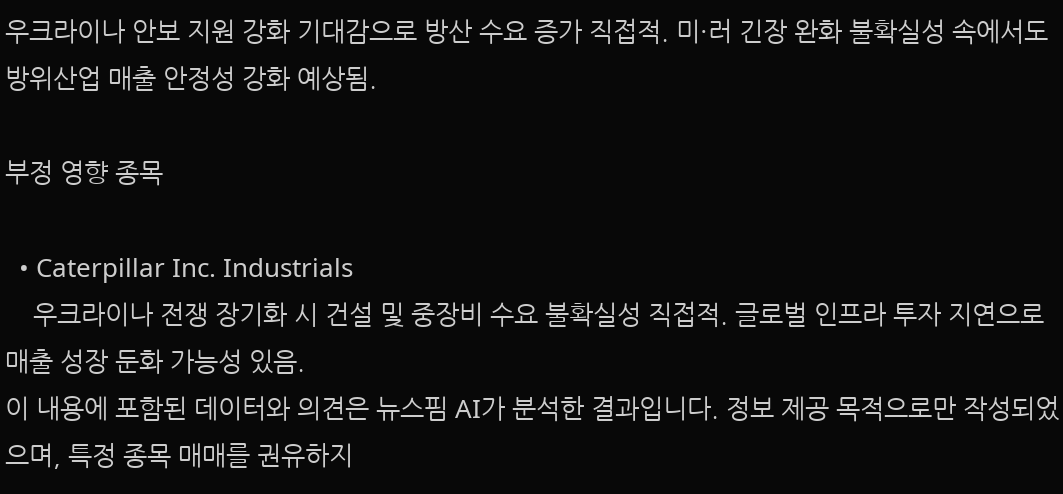우크라이나 안보 지원 강화 기대감으로 방산 수요 증가 직접적. 미·러 긴장 완화 불확실성 속에서도 방위산업 매출 안정성 강화 예상됨.

부정 영향 종목

  • Caterpillar Inc. Industrials
    우크라이나 전쟁 장기화 시 건설 및 중장비 수요 불확실성 직접적. 글로벌 인프라 투자 지연으로 매출 성장 둔화 가능성 있음.
이 내용에 포함된 데이터와 의견은 뉴스핌 AI가 분석한 결과입니다. 정보 제공 목적으로만 작성되었으며, 특정 종목 매매를 권유하지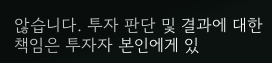않습니다. 투자 판단 및 결과에 대한 책임은 투자자 본인에게 있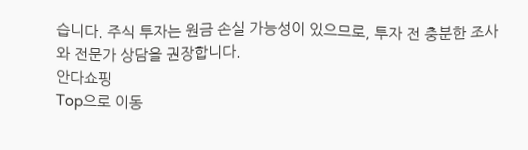습니다. 주식 투자는 원금 손실 가능성이 있으므로, 투자 전 충분한 조사와 전문가 상담을 권장합니다.
안다쇼핑
Top으로 이동